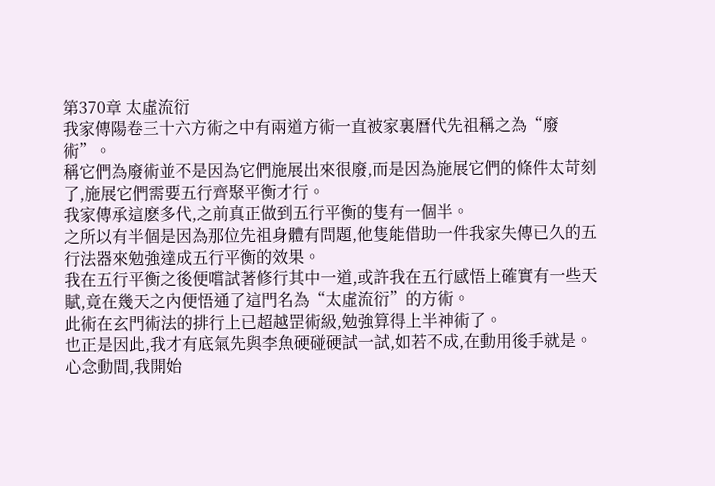第370章 太虛流衍
我家傳陽卷三十六方術之中有兩道方術一直被家裏曆代先祖稱之為“廢術”。
稱它們為廢術並不是因為它們施展出來很廢,而是因為施展它們的條件太苛刻了,施展它們需要五行齊聚平衡才行。
我家傳承這麽多代,之前真正做到五行平衡的隻有一個半。
之所以有半個是因為那位先祖身體有問題,他隻能借助一件我家失傳已久的五行法器來勉強達成五行平衡的效果。
我在五行平衡之後便嚐試著修行其中一道,或許我在五行感悟上確實有一些天賦,竟在幾天之內便悟通了這門名為“太虛流衍”的方術。
此術在玄門術法的排行上已超越罡術級,勉強算得上半神術了。
也正是因此,我才有底氣先與李魚硬碰硬試一試,如若不成,在動用後手就是。
心念動間,我開始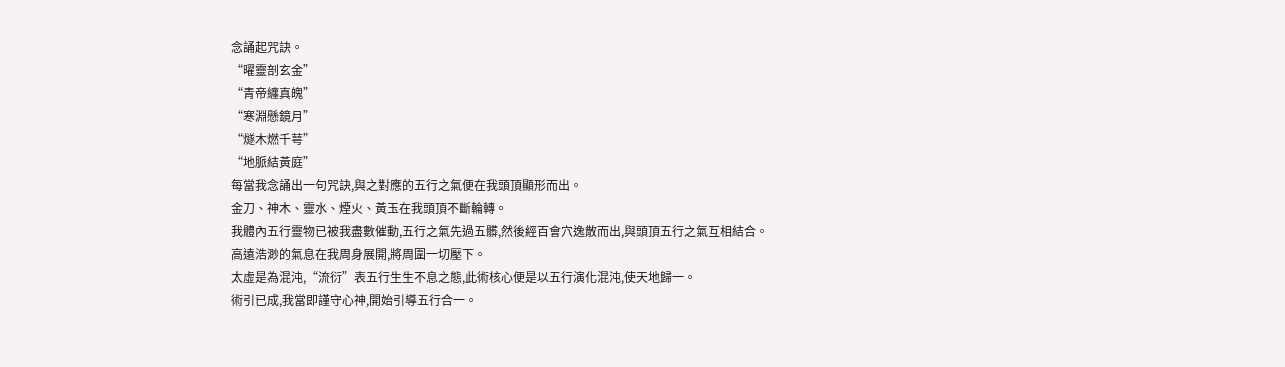念誦起咒訣。
“曜靈剖玄金”
“青帝纏真魄”
“寒淵懸鏡月”
“燧木燃千萼”
“地脈結黃庭”
每當我念誦出一句咒訣,與之對應的五行之氣便在我頭頂顯形而出。
金刀、神木、靈水、煙火、黃玉在我頭頂不斷輪轉。
我體內五行靈物已被我盡數催動,五行之氣先過五髒,然後經百會穴逸散而出,與頭頂五行之氣互相結合。
高遠浩渺的氣息在我周身展開,將周圍一切壓下。
太虛是為混沌,“流衍”表五行生生不息之態,此術核心便是以五行演化混沌,使天地歸一。
術引已成,我當即謹守心神,開始引導五行合一。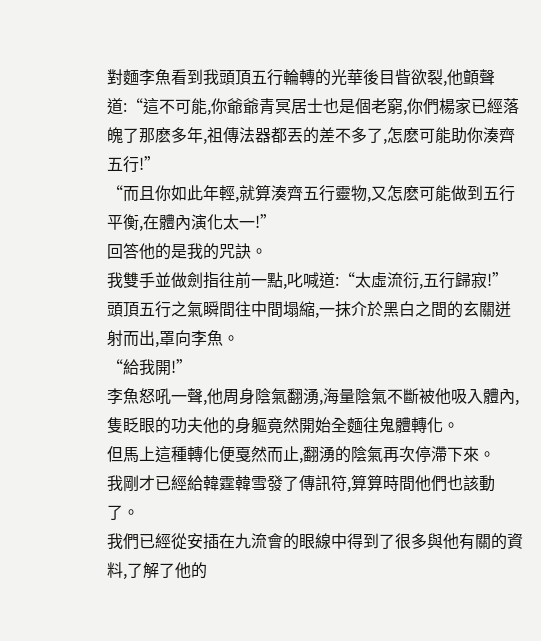對麵李魚看到我頭頂五行輪轉的光華後目眥欲裂,他顫聲道:“這不可能,你爺爺青冥居士也是個老窮,你們楊家已經落魄了那麽多年,祖傳法器都丟的差不多了,怎麽可能助你湊齊五行!”
“而且你如此年輕,就算湊齊五行靈物,又怎麽可能做到五行平衡,在體內演化太一!”
回答他的是我的咒訣。
我雙手並做劍指往前一點,叱喊道:“太虛流衍,五行歸寂!”
頭頂五行之氣瞬間往中間塌縮,一抹介於黑白之間的玄關迸射而出,罩向李魚。
“給我開!”
李魚怒吼一聲,他周身陰氣翻湧,海量陰氣不斷被他吸入體內,隻眨眼的功夫他的身軀竟然開始全麵往鬼體轉化。
但馬上這種轉化便戛然而止,翻湧的陰氣再次停滯下來。
我剛才已經給韓霆韓雪發了傳訊符,算算時間他們也該動了。
我們已經從安插在九流會的眼線中得到了很多與他有關的資料,了解了他的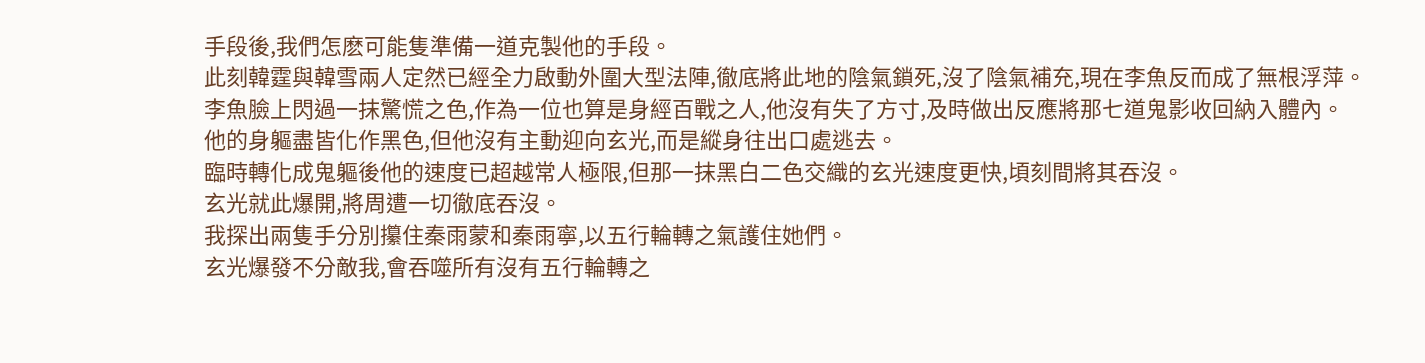手段後,我們怎麽可能隻準備一道克製他的手段。
此刻韓霆與韓雪兩人定然已經全力啟動外圍大型法陣,徹底將此地的陰氣鎖死,沒了陰氣補充,現在李魚反而成了無根浮萍。
李魚臉上閃過一抹驚慌之色,作為一位也算是身經百戰之人,他沒有失了方寸,及時做出反應將那七道鬼影收回納入體內。
他的身軀盡皆化作黑色,但他沒有主動迎向玄光,而是縱身往出口處逃去。
臨時轉化成鬼軀後他的速度已超越常人極限,但那一抹黑白二色交織的玄光速度更快,頃刻間將其吞沒。
玄光就此爆開,將周遭一切徹底吞沒。
我探出兩隻手分別攥住秦雨蒙和秦雨寧,以五行輪轉之氣護住她們。
玄光爆發不分敵我,會吞噬所有沒有五行輪轉之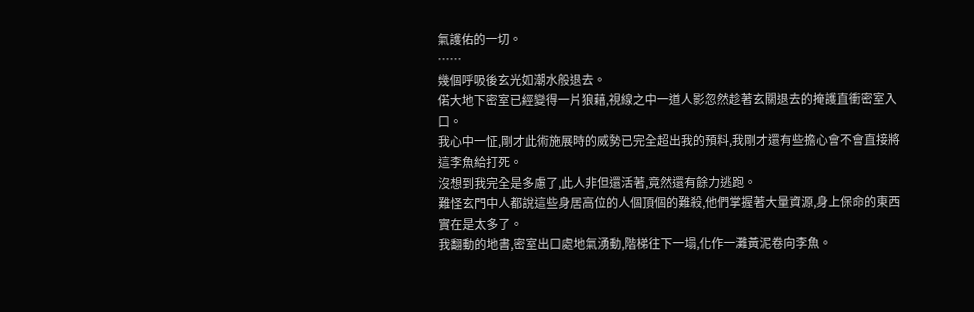氣護佑的一切。
……
幾個呼吸後玄光如潮水般退去。
偌大地下密室已經變得一片狼藉,視線之中一道人影忽然趁著玄關退去的掩護直衝密室入口。
我心中一怔,剛才此術施展時的威勢已完全超出我的預料,我剛才還有些擔心會不會直接將這李魚給打死。
沒想到我完全是多慮了,此人非但還活著,竟然還有餘力逃跑。
難怪玄門中人都說這些身居高位的人個頂個的難殺,他們掌握著大量資源,身上保命的東西實在是太多了。
我翻動的地書,密室出口處地氣湧動,階梯往下一塌,化作一灘黃泥卷向李魚。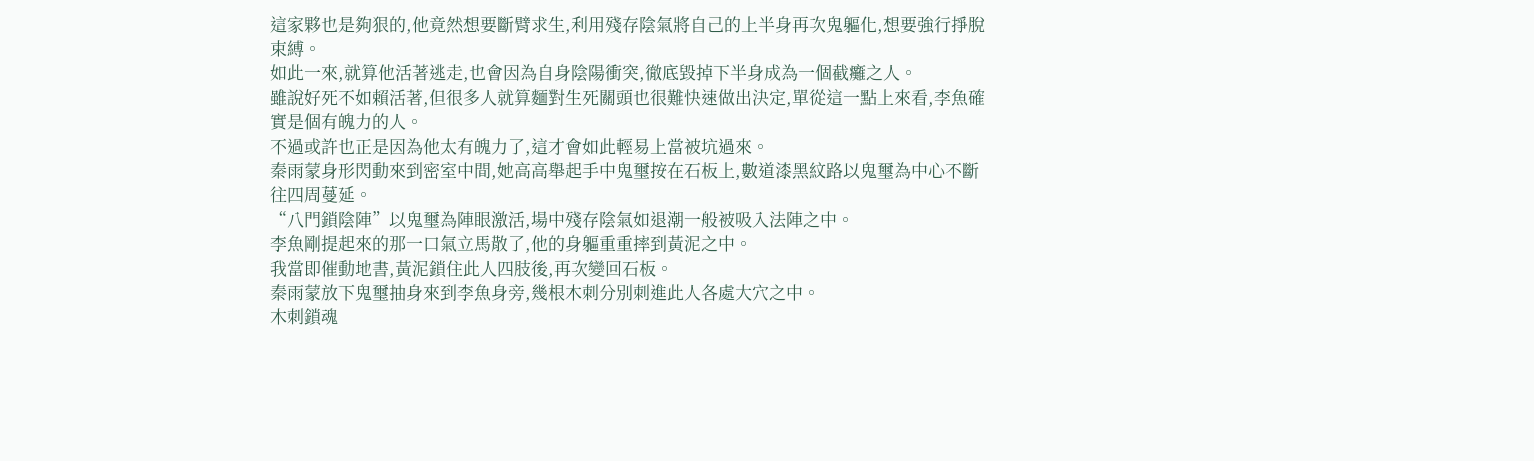這家夥也是夠狠的,他竟然想要斷臂求生,利用殘存陰氣將自己的上半身再次鬼軀化,想要強行掙脫束縛。
如此一來,就算他活著逃走,也會因為自身陰陽衝突,徹底毀掉下半身成為一個截癱之人。
雖說好死不如賴活著,但很多人就算麵對生死關頭也很難快速做出決定,單從這一點上來看,李魚確實是個有魄力的人。
不過或許也正是因為他太有魄力了,這才會如此輕易上當被坑過來。
秦雨蒙身形閃動來到密室中間,她高高舉起手中鬼璽按在石板上,數道漆黑紋路以鬼璽為中心不斷往四周蔓延。
“八門鎖陰陣”以鬼璽為陣眼激活,場中殘存陰氣如退潮一般被吸入法陣之中。
李魚剛提起來的那一口氣立馬散了,他的身軀重重摔到黃泥之中。
我當即催動地書,黃泥鎖住此人四肢後,再次變回石板。
秦雨蒙放下鬼璽抽身來到李魚身旁,幾根木刺分別刺進此人各處大穴之中。
木刺鎖魂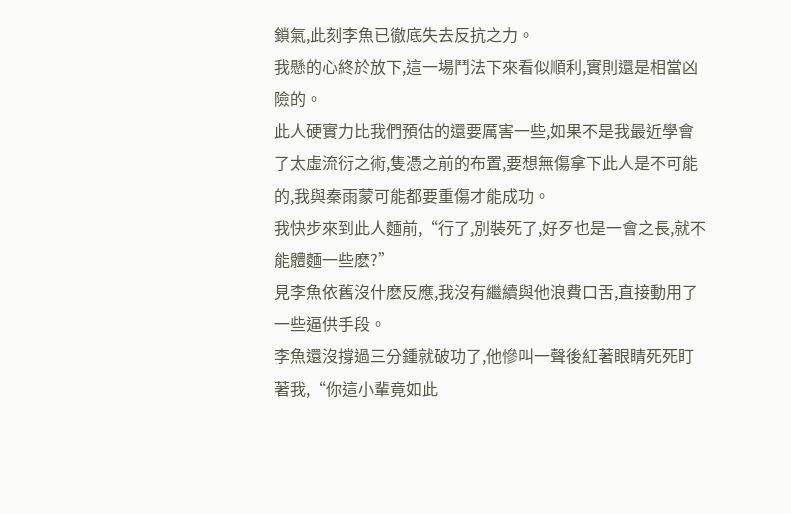鎖氣,此刻李魚已徹底失去反抗之力。
我懸的心終於放下,這一場鬥法下來看似順利,實則還是相當凶險的。
此人硬實力比我們預估的還要厲害一些,如果不是我最近學會了太虛流衍之術,隻憑之前的布置,要想無傷拿下此人是不可能的,我與秦雨蒙可能都要重傷才能成功。
我快步來到此人麵前,“行了,別裝死了,好歹也是一會之長,就不能體麵一些麽?”
見李魚依舊沒什麽反應,我沒有繼續與他浪費口舌,直接動用了一些逼供手段。
李魚還沒撐過三分鍾就破功了,他慘叫一聲後紅著眼睛死死盯著我,“你這小輩竟如此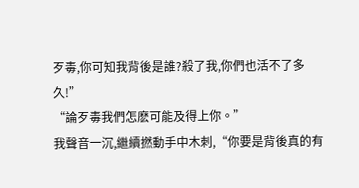歹毒,你可知我背後是誰?殺了我,你們也活不了多久!”
“論歹毒我們怎麽可能及得上你。”
我聲音一沉,繼續撚動手中木刺,“你要是背後真的有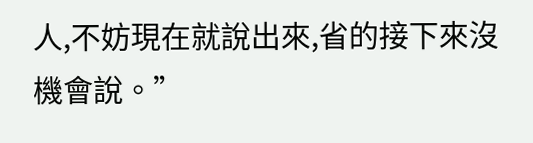人,不妨現在就說出來,省的接下來沒機會說。”